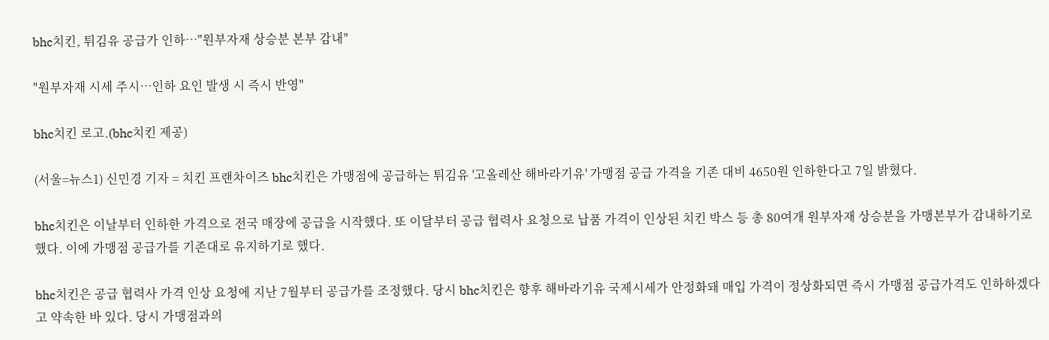bhc치킨, 튀김유 공급가 인하…"원부자재 상승분 본부 감내"

"원부자재 시세 주시…인하 요인 발생 시 즉시 반영"

bhc치킨 로고.(bhc치킨 제공)

(서울=뉴스1) 신민경 기자 = 치킨 프랜차이즈 bhc치킨은 가맹점에 공급하는 튀김유 '고올레산 해바라기유' 가맹점 공급 가격을 기존 대비 4650원 인하한다고 7일 밝혔다.

bhc치킨은 이날부터 인하한 가격으로 전국 매장에 공급을 시작했다. 또 이달부터 공급 협력사 요청으로 납품 가격이 인상된 치킨 박스 등 총 80여개 원부자재 상승분을 가맹본부가 감내하기로 했다. 이에 가맹점 공급가를 기존대로 유지하기로 했다.

bhc치킨은 공급 협력사 가격 인상 요청에 지난 7월부터 공급가를 조정했다. 당시 bhc치킨은 향후 해바라기유 국제시세가 안정화돼 매입 가격이 정상화되면 즉시 가맹점 공급가격도 인하하겠다고 약속한 바 있다. 당시 가맹점과의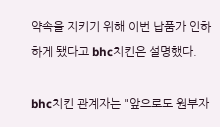약속을 지키기 위해 이번 납품가 인하하게 됐다고 bhc치킨은 설명했다.

bhc치킨 관계자는 "앞으로도 원부자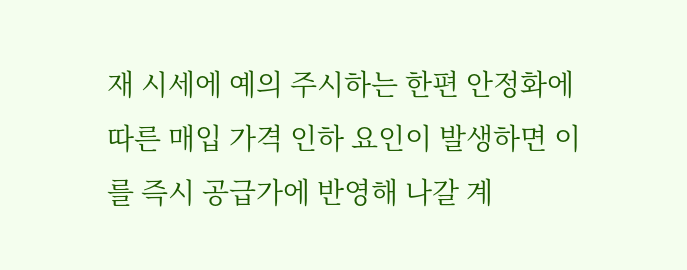재 시세에 예의 주시하는 한편 안정화에 따른 매입 가격 인하 요인이 발생하면 이를 즉시 공급가에 반영해 나갈 계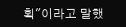획"이라고 말했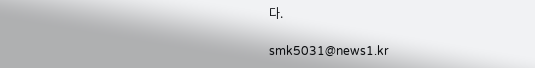다.

smk5031@news1.kr